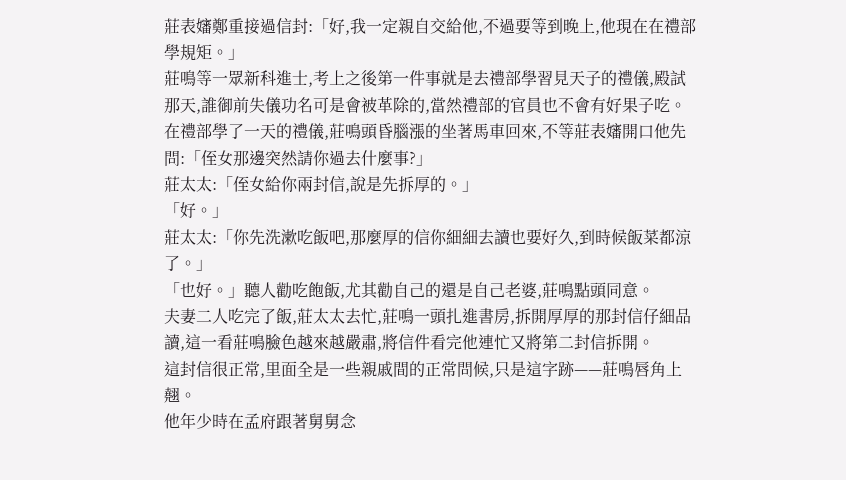莊表嬸鄭重接過信封:「好,我一定親自交給他,不過要等到晚上,他現在在禮部學規矩。」
莊鳴等一眾新科進士,考上之後第一件事就是去禮部學習見天子的禮儀,殿試那天,誰御前失儀功名可是會被革除的,當然禮部的官員也不會有好果子吃。
在禮部學了一天的禮儀,莊鳴頭昏腦漲的坐著馬車回來,不等莊表嬸開口他先問:「侄女那邊突然請你過去什麼事?」
莊太太:「侄女給你兩封信,說是先拆厚的。」
「好。」
莊太太:「你先洗漱吃飯吧,那麼厚的信你細細去讀也要好久,到時候飯菜都涼了。」
「也好。」聽人勸吃飽飯,尤其勸自己的還是自己老婆,莊鳴點頭同意。
夫妻二人吃完了飯,莊太太去忙,莊鳴一頭扎進書房,拆開厚厚的那封信仔細品讀,這一看莊鳴臉色越來越嚴肅,將信件看完他連忙又將第二封信拆開。
這封信很正常,里面全是一些親戚間的正常問候,只是這字跡——莊鳴唇角上翹。
他年少時在孟府跟著舅舅念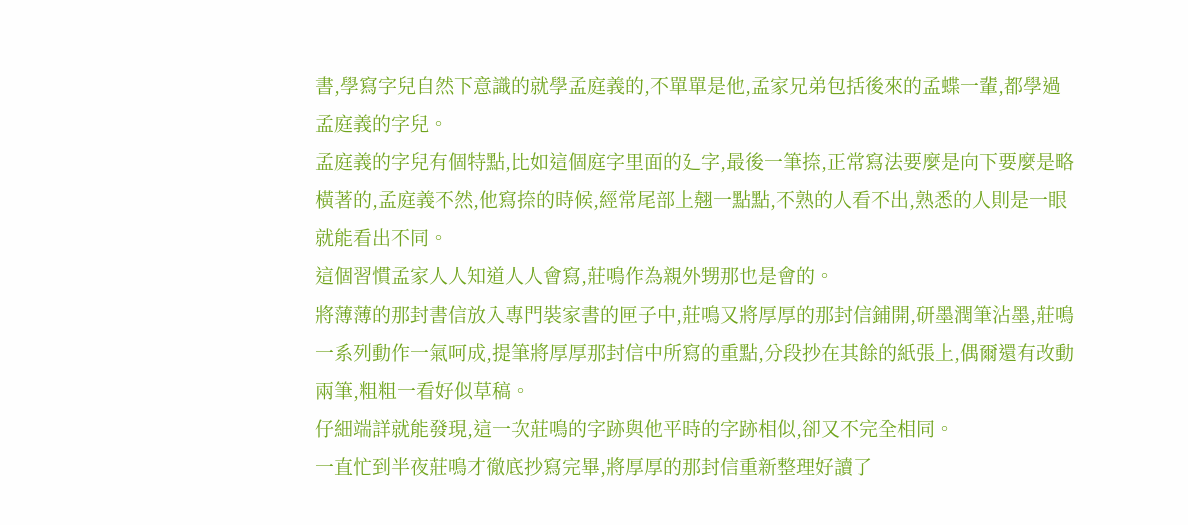書,學寫字兒自然下意識的就學孟庭義的,不單單是他,孟家兄弟包括後來的孟蝶一輩,都學過孟庭義的字兒。
孟庭義的字兒有個特點,比如這個庭字里面的廴字,最後一筆捺,正常寫法要麼是向下要麼是略橫著的,孟庭義不然,他寫捺的時候,經常尾部上翹一點點,不熟的人看不出,熟悉的人則是一眼就能看出不同。
這個習慣孟家人人知道人人會寫,莊鳴作為親外甥那也是會的。
將薄薄的那封書信放入專門裝家書的匣子中,莊鳴又將厚厚的那封信鋪開,研墨潤筆沾墨,莊鳴一系列動作一氣呵成,提筆將厚厚那封信中所寫的重點,分段抄在其餘的紙張上,偶爾還有改動兩筆,粗粗一看好似草稿。
仔細端詳就能發現,這一次莊鳴的字跡與他平時的字跡相似,卻又不完全相同。
一直忙到半夜莊鳴才徹底抄寫完畢,將厚厚的那封信重新整理好讀了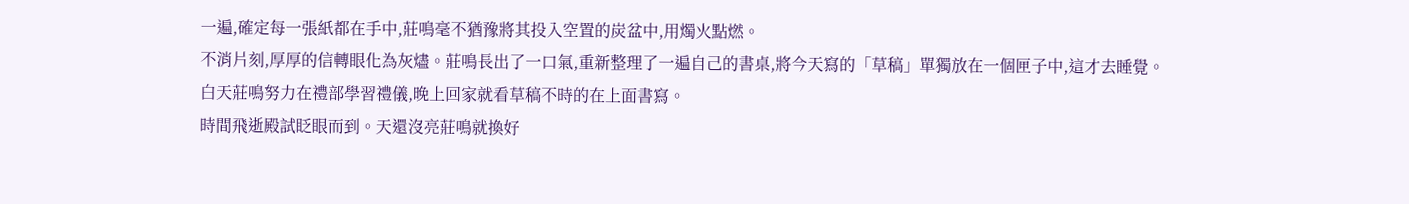一遍,確定每一張紙都在手中,莊鳴毫不猶豫將其投入空置的炭盆中,用燭火點燃。
不消片刻,厚厚的信轉眼化為灰燼。莊鳴長出了一口氣,重新整理了一遍自己的書桌,將今天寫的「草稿」單獨放在一個匣子中,這才去睡覺。
白天莊鳴努力在禮部學習禮儀,晚上回家就看草稿不時的在上面書寫。
時間飛逝殿試眨眼而到。天還沒亮莊鳴就換好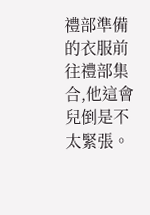禮部準備的衣服前往禮部集合,他這會兒倒是不太緊張。